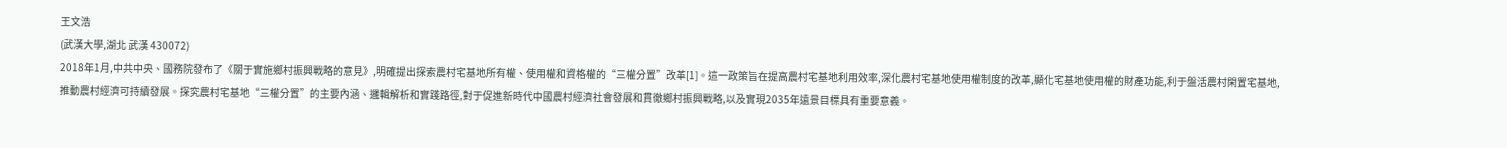王文浩
(武漢大學,湖北 武漢 430072)
2018年1月,中共中央、國務院發布了《關于實施鄉村振興戰略的意見》,明確提出探索農村宅基地所有權、使用權和資格權的“三權分置”改革[1]。這一政策旨在提高農村宅基地利用效率,深化農村宅基地使用權制度的改革,顯化宅基地使用權的財產功能,利于盤活農村閑置宅基地,推動農村經濟可持續發展。探究農村宅基地“三權分置”的主要內涵、邏輯解析和實踐路徑,對于促進新時代中國農村經濟社會發展和貫徹鄉村振興戰略,以及實現2035年遠景目標具有重要意義。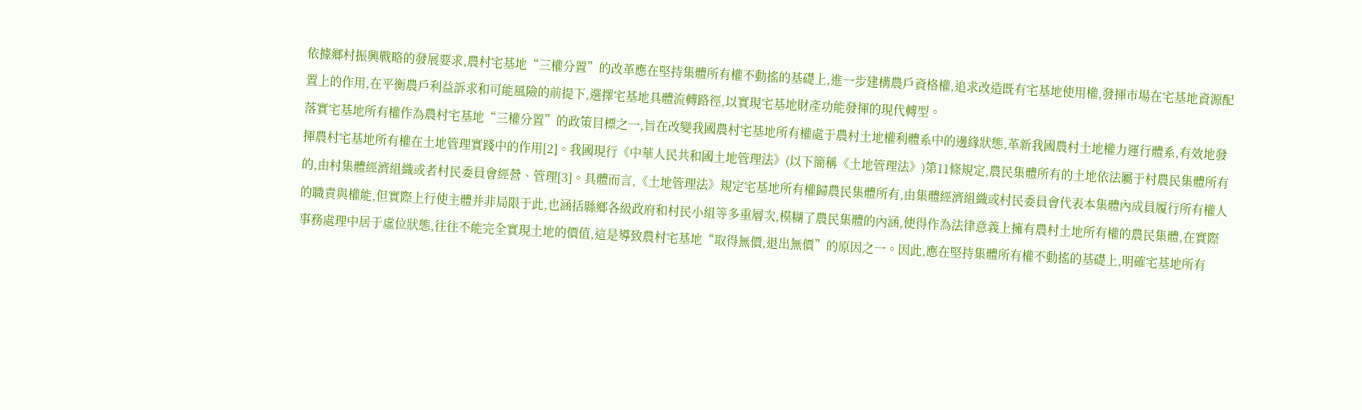依據鄉村振興戰略的發展要求,農村宅基地“三權分置”的改革應在堅持集體所有權不動搖的基礎上,進一步建構農戶資格權,追求改造既有宅基地使用權,發揮市場在宅基地資源配置上的作用,在平衡農戶利益訴求和可能風險的前提下,選擇宅基地具體流轉路徑,以實現宅基地財產功能發揮的現代轉型。
落實宅基地所有權作為農村宅基地“三權分置”的政策目標之一,旨在改變我國農村宅基地所有權處于農村土地權利體系中的邊緣狀態,革新我國農村土地權力運行體系,有效地發揮農村宅基地所有權在土地管理實踐中的作用[2]。我國現行《中華人民共和國土地管理法》(以下簡稱《土地管理法》)第11條規定,農民集體所有的土地依法屬于村農民集體所有的,由村集體經濟組織或者村民委員會經營、管理[3]。具體而言,《土地管理法》規定宅基地所有權歸農民集體所有,由集體經濟組織或村民委員會代表本集體內成員履行所有權人的職責與權能,但實際上行使主體并非局限于此,也涵括縣鄉各級政府和村民小組等多重層次,模糊了農民集體的內涵,使得作為法律意義上擁有農村土地所有權的農民集體,在實際事務處理中居于虛位狀態,往往不能完全實現土地的價值,這是導致農村宅基地“取得無價,退出無價”的原因之一。因此,應在堅持集體所有權不動搖的基礎上,明確宅基地所有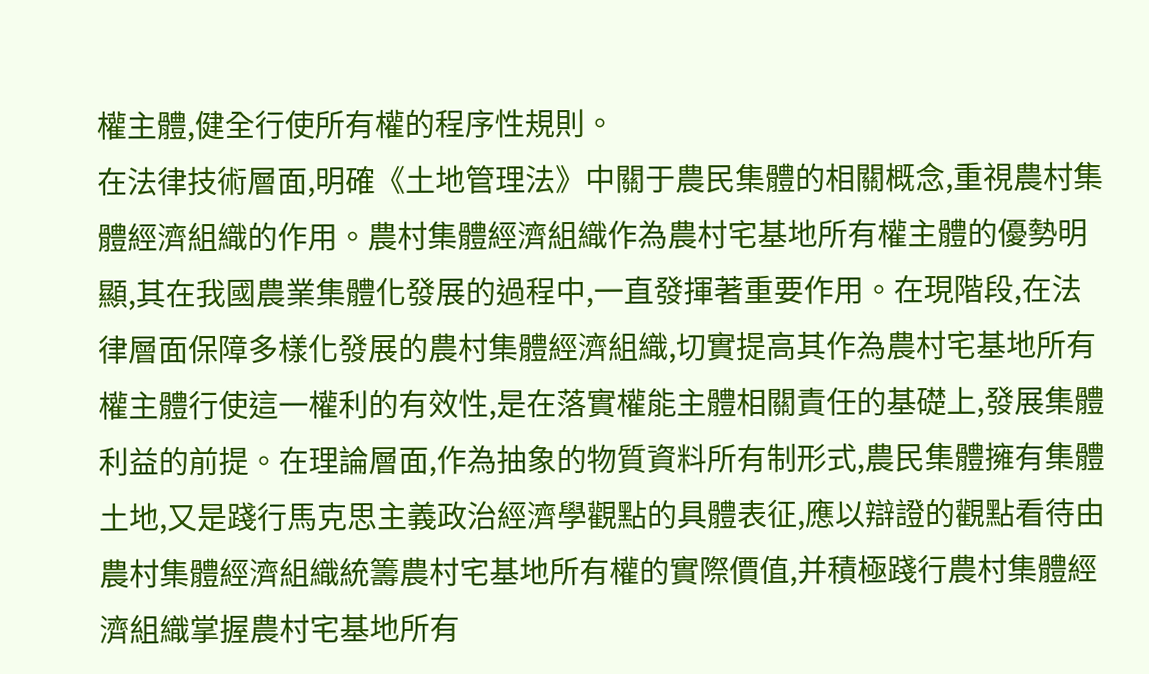權主體,健全行使所有權的程序性規則。
在法律技術層面,明確《土地管理法》中關于農民集體的相關概念,重視農村集體經濟組織的作用。農村集體經濟組織作為農村宅基地所有權主體的優勢明顯,其在我國農業集體化發展的過程中,一直發揮著重要作用。在現階段,在法律層面保障多樣化發展的農村集體經濟組織,切實提高其作為農村宅基地所有權主體行使這一權利的有效性,是在落實權能主體相關責任的基礎上,發展集體利益的前提。在理論層面,作為抽象的物質資料所有制形式,農民集體擁有集體土地,又是踐行馬克思主義政治經濟學觀點的具體表征,應以辯證的觀點看待由農村集體經濟組織統籌農村宅基地所有權的實際價值,并積極踐行農村集體經濟組織掌握農村宅基地所有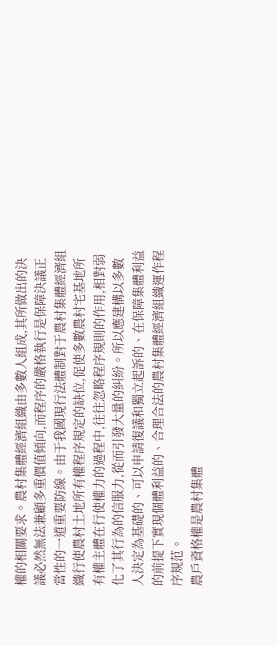權的相關要求。農村集體經濟組織由多數人組成,其所做出的決議必然無法兼顧多重價值傾向,而程序的嚴格執行是保障決議正當性的一道重要防線。由于我國現行法體制對于農村集體經濟組織行使農村土地所有權程序規定的缺位,促使多數農村宅基地所有權主體在行使權力的過程中,往往忽略程序規則的作用,相對弱化了其行為的信服力,從而引發大量的糾紛。所以應建構以多數人決定為基礎的、可以申請復議和獨立起訴的、在保障集體利益的前提下實現個體利益的、合理合法的農村集體經濟組織運作程序規范。
農戶資格權是農村集體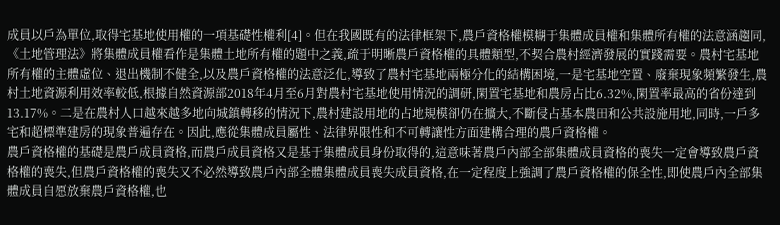成員以戶為單位,取得宅基地使用權的一項基礎性權利[4]。但在我國既有的法律框架下,農戶資格權模糊于集體成員權和集體所有權的法意涵趨同,《土地管理法》將集體成員權看作是集體土地所有權的題中之義,疏于明晰農戶資格權的具體類型,不契合農村經濟發展的實踐需要。農村宅基地所有權的主體虛位、退出機制不健全,以及農戶資格權的法意泛化,導致了農村宅基地兩極分化的結構困境,一是宅基地空置、廢棄現象頻繁發生,農村土地資源利用效率較低,根據自然資源部2018年4月至6月對農村宅基地使用情況的調研,閑置宅基地和農房占比6.32%,閑置率最高的省份達到13.17%。二是在農村人口越來越多地向城鎮轉移的情況下,農村建設用地的占地規模卻仍在擴大,不斷侵占基本農田和公共設施用地,同時,一戶多宅和超標準建房的現象普遍存在。因此,應從集體成員屬性、法律界限性和不可轉讓性方面建構合理的農戶資格權。
農戶資格權的基礎是農戶成員資格,而農戶成員資格又是基于集體成員身份取得的,這意味著農戶內部全部集體成員資格的喪失一定會導致農戶資格權的喪失,但農戶資格權的喪失又不必然導致農戶內部全體集體成員喪失成員資格,在一定程度上強調了農戶資格權的保全性,即使農戶內全部集體成員自愿放棄農戶資格權,也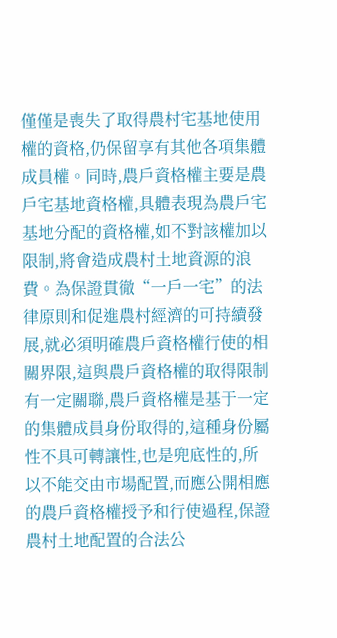僅僅是喪失了取得農村宅基地使用權的資格,仍保留享有其他各項集體成員權。同時,農戶資格權主要是農戶宅基地資格權,具體表現為農戶宅基地分配的資格權,如不對該權加以限制,將會造成農村土地資源的浪費。為保證貫徹“一戶一宅”的法律原則和促進農村經濟的可持續發展,就必須明確農戶資格權行使的相關界限,這與農戶資格權的取得限制有一定關聯,農戶資格權是基于一定的集體成員身份取得的,這種身份屬性不具可轉讓性,也是兜底性的,所以不能交由市場配置,而應公開相應的農戶資格權授予和行使過程,保證農村土地配置的合法公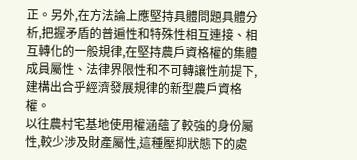正。另外,在方法論上應堅持具體問題具體分析,把握矛盾的普遍性和特殊性相互連接、相互轉化的一般規律,在堅持農戶資格權的集體成員屬性、法律界限性和不可轉讓性前提下,建構出合乎經濟發展規律的新型農戶資格權。
以往農村宅基地使用權涵蘊了較強的身份屬性,較少涉及財產屬性,這種壓抑狀態下的處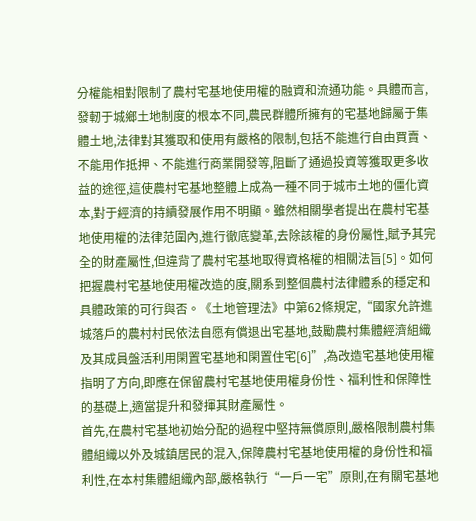分權能相對限制了農村宅基地使用權的融資和流通功能。具體而言,發軔于城鄉土地制度的根本不同,農民群體所擁有的宅基地歸屬于集體土地,法律對其獲取和使用有嚴格的限制,包括不能進行自由買賣、不能用作抵押、不能進行商業開發等,阻斷了通過投資等獲取更多收益的途徑,這使農村宅基地整體上成為一種不同于城市土地的僵化資本,對于經濟的持續發展作用不明顯。雖然相關學者提出在農村宅基地使用權的法律范圍內,進行徹底變革,去除該權的身份屬性,賦予其完全的財產屬性,但違背了農村宅基地取得資格權的相關法旨[5]。如何把握農村宅基地使用權改造的度,關系到整個農村法律體系的穩定和具體政策的可行與否。《土地管理法》中第62條規定,“國家允許進城落戶的農村村民依法自愿有償退出宅基地,鼓勵農村集體經濟組織及其成員盤活利用閑置宅基地和閑置住宅[6]”,為改造宅基地使用權指明了方向,即應在保留農村宅基地使用權身份性、福利性和保障性的基礎上,適當提升和發揮其財產屬性。
首先,在農村宅基地初始分配的過程中堅持無償原則,嚴格限制農村集體組織以外及城鎮居民的混入,保障農村宅基地使用權的身份性和福利性,在本村集體組織內部,嚴格執行“一戶一宅”原則,在有關宅基地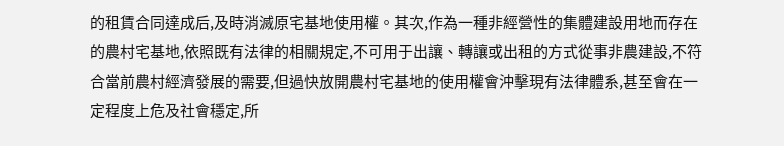的租賃合同達成后,及時消滅原宅基地使用權。其次,作為一種非經營性的集體建設用地而存在的農村宅基地,依照既有法律的相關規定,不可用于出讓、轉讓或出租的方式從事非農建設,不符合當前農村經濟發展的需要,但過快放開農村宅基地的使用權會沖擊現有法律體系,甚至會在一定程度上危及社會穩定,所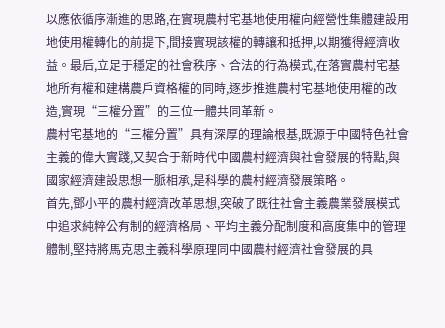以應依循序漸進的思路,在實現農村宅基地使用權向經營性集體建設用地使用權轉化的前提下,間接實現該權的轉讓和抵押,以期獲得經濟收益。最后,立足于穩定的社會秩序、合法的行為模式,在落實農村宅基地所有權和建構農戶資格權的同時,逐步推進農村宅基地使用權的改造,實現“三權分置”的三位一體共同革新。
農村宅基地的“三權分置”具有深厚的理論根基,既源于中國特色社會主義的偉大實踐,又契合于新時代中國農村經濟與社會發展的特點,與國家經濟建設思想一脈相承,是科學的農村經濟發展策略。
首先,鄧小平的農村經濟改革思想,突破了既往社會主義農業發展模式中追求純粹公有制的經濟格局、平均主義分配制度和高度集中的管理體制,堅持將馬克思主義科學原理同中國農村經濟社會發展的具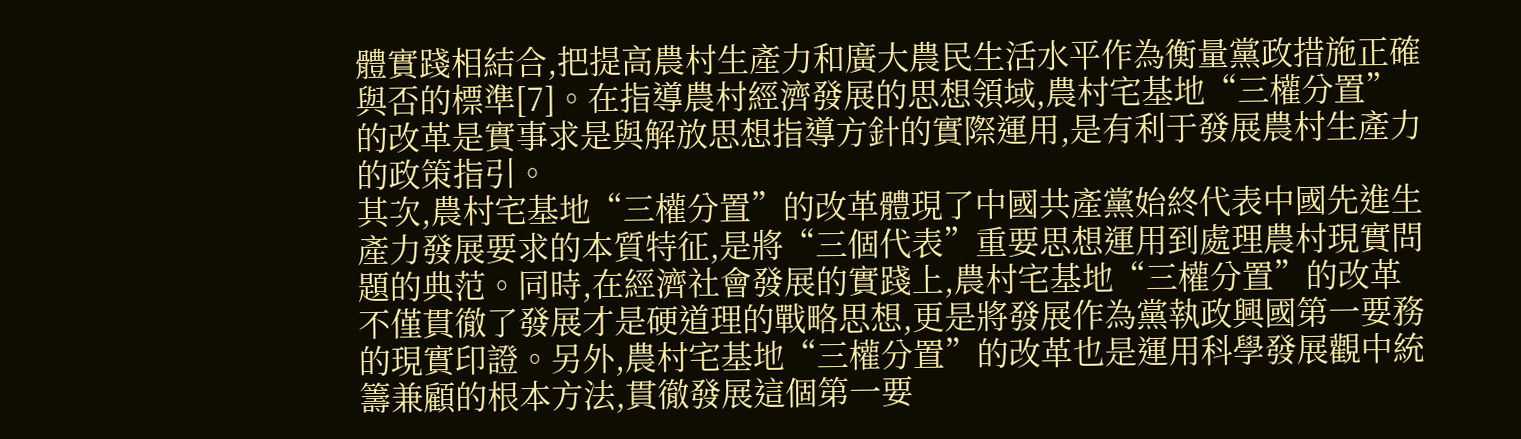體實踐相結合,把提高農村生產力和廣大農民生活水平作為衡量黨政措施正確與否的標準[7]。在指導農村經濟發展的思想領域,農村宅基地“三權分置”的改革是實事求是與解放思想指導方針的實際運用,是有利于發展農村生產力的政策指引。
其次,農村宅基地“三權分置”的改革體現了中國共產黨始終代表中國先進生產力發展要求的本質特征,是將“三個代表”重要思想運用到處理農村現實問題的典范。同時,在經濟社會發展的實踐上,農村宅基地“三權分置”的改革不僅貫徹了發展才是硬道理的戰略思想,更是將發展作為黨執政興國第一要務的現實印證。另外,農村宅基地“三權分置”的改革也是運用科學發展觀中統籌兼顧的根本方法,貫徹發展這個第一要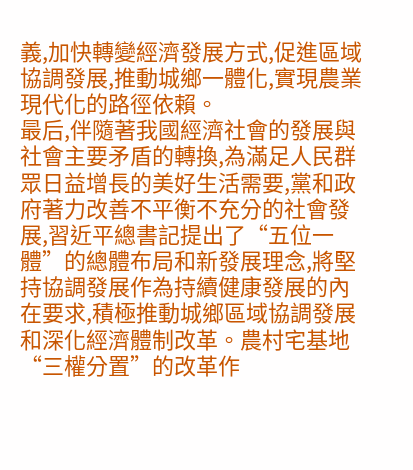義,加快轉變經濟發展方式,促進區域協調發展,推動城鄉一體化,實現農業現代化的路徑依賴。
最后,伴隨著我國經濟社會的發展與社會主要矛盾的轉換,為滿足人民群眾日益增長的美好生活需要,黨和政府著力改善不平衡不充分的社會發展,習近平總書記提出了“五位一體”的總體布局和新發展理念,將堅持協調發展作為持續健康發展的內在要求,積極推動城鄉區域協調發展和深化經濟體制改革。農村宅基地“三權分置”的改革作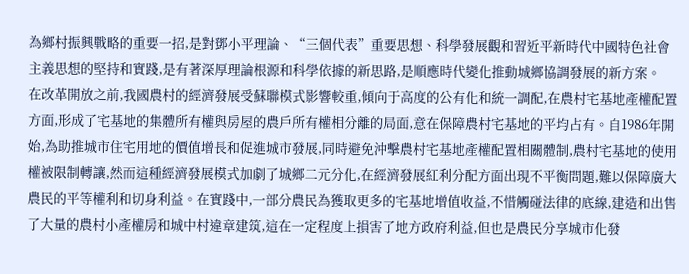為鄉村振興戰略的重要一招,是對鄧小平理論、“三個代表”重要思想、科學發展觀和習近平新時代中國特色社會主義思想的堅持和實踐,是有著深厚理論根源和科學依據的新思路,是順應時代變化推動城鄉協調發展的新方案。
在改革開放之前,我國農村的經濟發展受蘇聯模式影響較重,傾向于高度的公有化和統一調配,在農村宅基地產權配置方面,形成了宅基地的集體所有權與房屋的農戶所有權相分離的局面,意在保障農村宅基地的平均占有。自1986年開始,為助推城市住宅用地的價值增長和促進城市發展,同時避免沖擊農村宅基地產權配置相關體制,農村宅基地的使用權被限制轉讓,然而這種經濟發展模式加劇了城鄉二元分化,在經濟發展紅利分配方面出現不平衡問題,難以保障廣大農民的平等權利和切身利益。在實踐中,一部分農民為獲取更多的宅基地增值收益,不惜觸碰法律的底線,建造和出售了大量的農村小產權房和城中村違章建筑,這在一定程度上損害了地方政府利益,但也是農民分享城市化發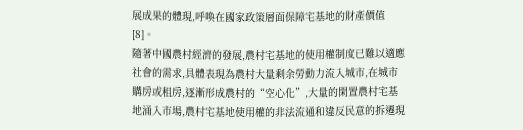展成果的體現,呼喚在國家政策層面保障宅基地的財產價值[8]。
隨著中國農村經濟的發展,農村宅基地的使用權制度已難以適應社會的需求,具體表現為農村大量剩余勞動力流入城市,在城市購房或租房,逐漸形成農村的“空心化”,大量的閑置農村宅基地涌入市場,農村宅基地使用權的非法流通和違反民意的拆遷現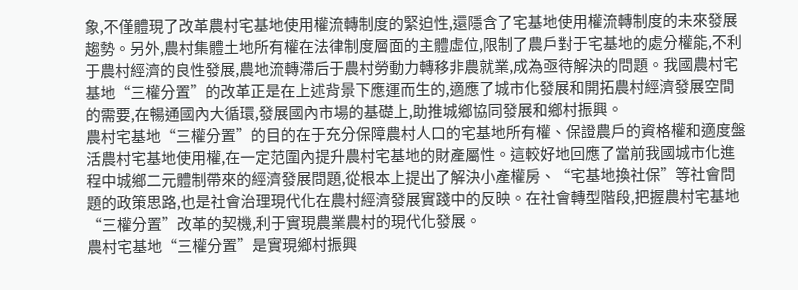象,不僅體現了改革農村宅基地使用權流轉制度的緊迫性,還隱含了宅基地使用權流轉制度的未來發展趨勢。另外,農村集體土地所有權在法律制度層面的主體虛位,限制了農戶對于宅基地的處分權能,不利于農村經濟的良性發展,農地流轉滯后于農村勞動力轉移非農就業,成為亟待解決的問題。我國農村宅基地“三權分置”的改革正是在上述背景下應運而生的,適應了城市化發展和開拓農村經濟發展空間的需要,在暢通國內大循環,發展國內市場的基礎上,助推城鄉協同發展和鄉村振興。
農村宅基地“三權分置”的目的在于充分保障農村人口的宅基地所有權、保證農戶的資格權和適度盤活農村宅基地使用權,在一定范圍內提升農村宅基地的財產屬性。這較好地回應了當前我國城市化進程中城鄉二元體制帶來的經濟發展問題,從根本上提出了解決小產權房、“宅基地換社保”等社會問題的政策思路,也是社會治理現代化在農村經濟發展實踐中的反映。在社會轉型階段,把握農村宅基地“三權分置”改革的契機,利于實現農業農村的現代化發展。
農村宅基地“三權分置”是實現鄉村振興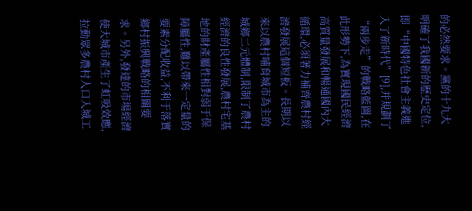的必然要求。黨的十九大明確了我國新的歷史定位,即“中國特色社會主義進入了新時代”[9],并規劃了“兩步走”的戰略藍圖,在此形勢下,為實現國民經濟高質量發展和暢通國內大循環,必須著力補齊農村經濟發展這個短板。長期以來以農村哺育城市為主的城鄉二元體制,限制了農村經濟的良性發展,農村宅基地的財產屬性相對弱于保障屬性,難以帶來一定量的要素分配收益,不利于落實鄉村振興戰略的相關要求。另外,發達的市場經濟使大城市產生了虹吸效應,拉動眾多農村人口入城工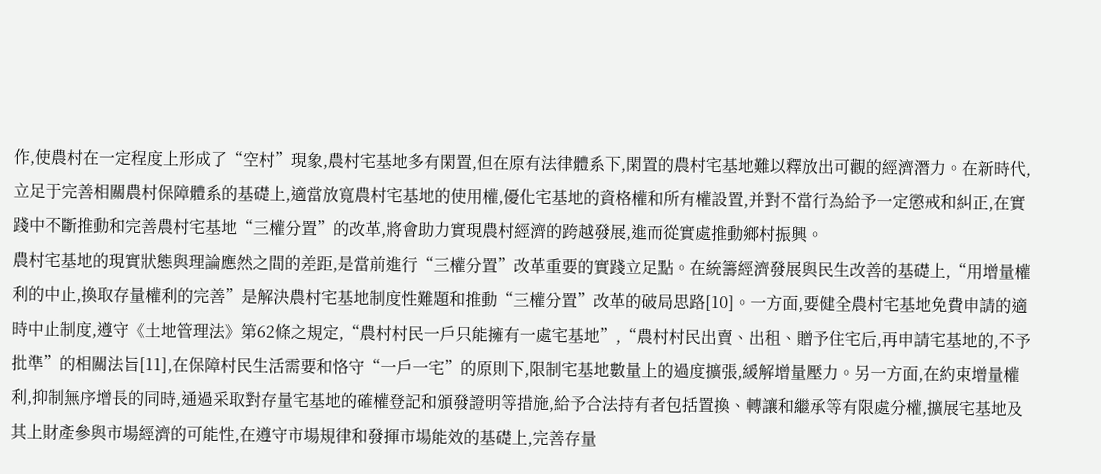作,使農村在一定程度上形成了“空村”現象,農村宅基地多有閑置,但在原有法律體系下,閑置的農村宅基地難以釋放出可觀的經濟潛力。在新時代,立足于完善相關農村保障體系的基礎上,適當放寬農村宅基地的使用權,優化宅基地的資格權和所有權設置,并對不當行為給予一定懲戒和糾正,在實踐中不斷推動和完善農村宅基地“三權分置”的改革,將會助力實現農村經濟的跨越發展,進而從實處推動鄉村振興。
農村宅基地的現實狀態與理論應然之間的差距,是當前進行“三權分置”改革重要的實踐立足點。在統籌經濟發展與民生改善的基礎上,“用增量權利的中止,換取存量權利的完善”是解決農村宅基地制度性難題和推動“三權分置”改革的破局思路[10]。一方面,要健全農村宅基地免費申請的適時中止制度,遵守《土地管理法》第62條之規定,“農村村民一戶只能擁有一處宅基地”,“農村村民出賣、出租、贈予住宅后,再申請宅基地的,不予批準”的相關法旨[11],在保障村民生活需要和恪守“一戶一宅”的原則下,限制宅基地數量上的過度擴張,緩解增量壓力。另一方面,在約束增量權利,抑制無序增長的同時,通過采取對存量宅基地的確權登記和頒發證明等措施,給予合法持有者包括置換、轉讓和繼承等有限處分權,擴展宅基地及其上財產參與市場經濟的可能性,在遵守市場規律和發揮市場能效的基礎上,完善存量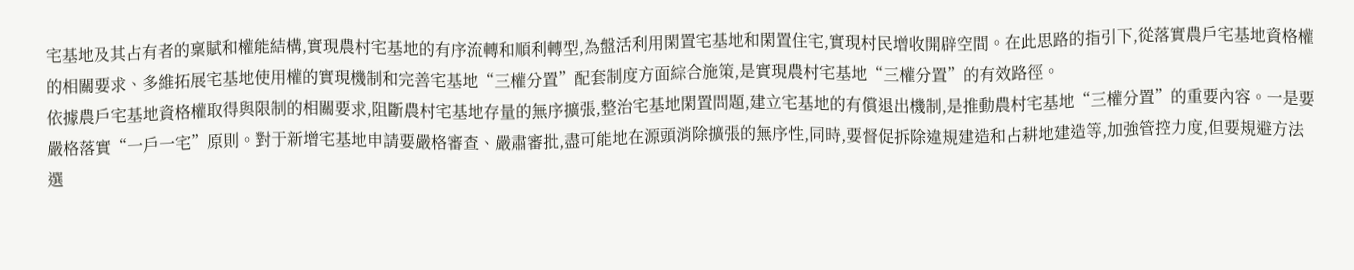宅基地及其占有者的稟賦和權能結構,實現農村宅基地的有序流轉和順利轉型,為盤活利用閑置宅基地和閑置住宅,實現村民增收開辟空間。在此思路的指引下,從落實農戶宅基地資格權的相關要求、多維拓展宅基地使用權的實現機制和完善宅基地“三權分置”配套制度方面綜合施策,是實現農村宅基地“三權分置”的有效路徑。
依據農戶宅基地資格權取得與限制的相關要求,阻斷農村宅基地存量的無序擴張,整治宅基地閑置問題,建立宅基地的有償退出機制,是推動農村宅基地“三權分置”的重要內容。一是要嚴格落實“一戶一宅”原則。對于新增宅基地申請要嚴格審查、嚴肅審批,盡可能地在源頭消除擴張的無序性,同時,要督促拆除違規建造和占耕地建造等,加強管控力度,但要規避方法選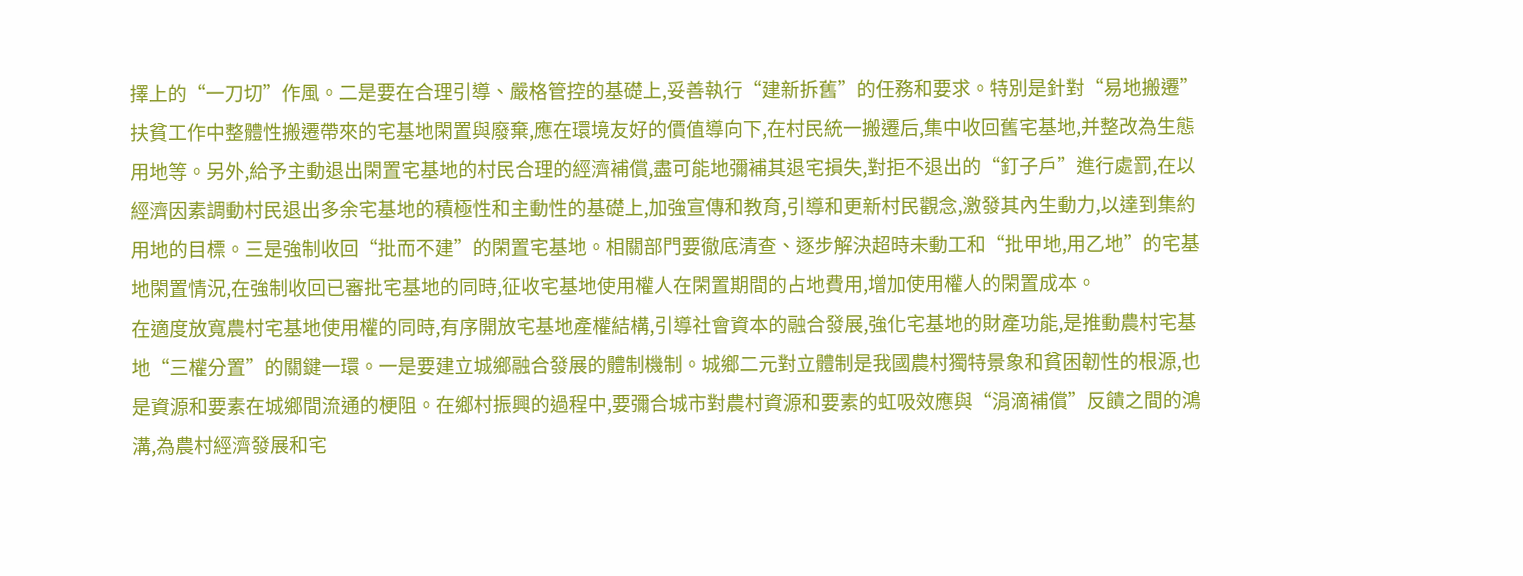擇上的“一刀切”作風。二是要在合理引導、嚴格管控的基礎上,妥善執行“建新拆舊”的任務和要求。特別是針對“易地搬遷”扶貧工作中整體性搬遷帶來的宅基地閑置與廢棄,應在環境友好的價值導向下,在村民統一搬遷后,集中收回舊宅基地,并整改為生態用地等。另外,給予主動退出閑置宅基地的村民合理的經濟補償,盡可能地彌補其退宅損失,對拒不退出的“釘子戶”進行處罰,在以經濟因素調動村民退出多余宅基地的積極性和主動性的基礎上,加強宣傳和教育,引導和更新村民觀念,激發其內生動力,以達到集約用地的目標。三是強制收回“批而不建”的閑置宅基地。相關部門要徹底清查、逐步解決超時未動工和“批甲地,用乙地”的宅基地閑置情況,在強制收回已審批宅基地的同時,征收宅基地使用權人在閑置期間的占地費用,增加使用權人的閑置成本。
在適度放寬農村宅基地使用權的同時,有序開放宅基地產權結構,引導社會資本的融合發展,強化宅基地的財產功能,是推動農村宅基地“三權分置”的關鍵一環。一是要建立城鄉融合發展的體制機制。城鄉二元對立體制是我國農村獨特景象和貧困韌性的根源,也是資源和要素在城鄉間流通的梗阻。在鄉村振興的過程中,要彌合城市對農村資源和要素的虹吸效應與“涓滴補償”反饋之間的鴻溝,為農村經濟發展和宅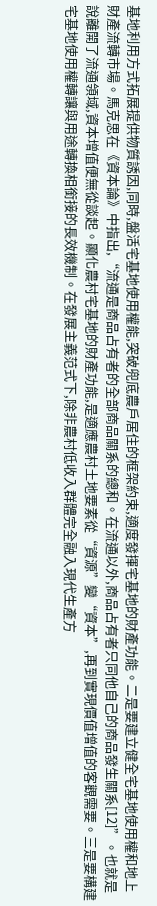基地利用方式拓展提供物質誘因,同時,盤活宅基地使用權能,突破兜底農戶居住的框架約束,適度發揮宅基地的財產功能。二是要建立健全宅基地使用權和地上財產流轉市場。馬克思在《資本論》中指出,“流通是商品占有者的全部商品關系的總和。在流通以外,商品占有者只同他自己的商品發生關系[12]”。也就是說離開了流通領域,資本增值便無從談起。顯化農村宅基地的財產功能,是適應農村土地要素從“資源”變“資本”,再到實現價值增值的客觀需要。三是要構建宅基地使用權轉讓與用途轉換相銜接的長效機制。在發展主義范式下,除非農村低收入群體完全融入現代生產方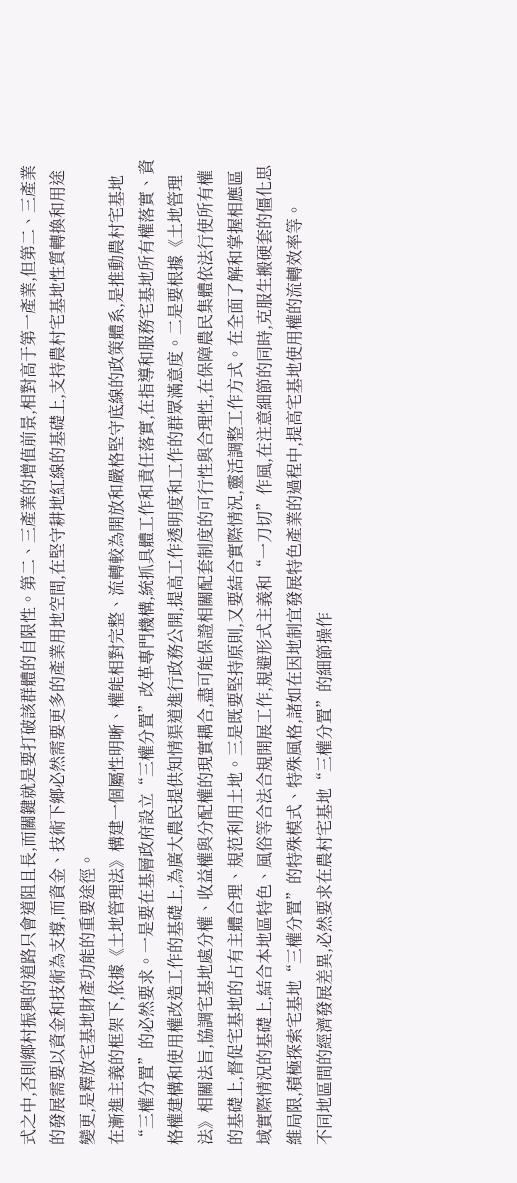式之中,否則鄉村振興的道路只會道阻且長,而關鍵就是要打破該群體的自限性。第二、三產業的增值前景,相對高于第一產業,但第二、三產業的發展需要以資金和技術為支撐,而資金、技術下鄉必然需要更多的產業用地空間,在堅守耕地紅線的基礎上,支持農村宅基地性質轉換和用途變更,是釋放宅基地財產功能的重要途徑。
在漸進主義的框架下,依據《土地管理法》構建一個屬性明晰、權能相對完整、流轉較為開放和嚴格堅守底線的政策體系,是推動農村宅基地“三權分置”的必然要求。一是要在基層政府設立“三權分置”改革專門機構,統抓具體工作和責任落實,在指導和服務宅基地所有權落實、資格權建構和使用權改造工作的基礎上,為廣大農民提供知情渠道進行政務公開,提高工作透明度和工作的群眾滿意度。二是要根據《土地管理法》相關法旨,協調宅基地處分權、收益權與分配權的現實耦合,盡可能保證相關配套制度的可行性與合理性,在保障農民集體依法行使所有權的基礎上,督促宅基地的占有主體合理、規范利用土地。三是既要堅持原則,又要結合實際情況,靈活調整工作方式。在全面了解和掌握相應區域實際情況的基礎上,結合本地區特色、風俗等合法合規開展工作,規避形式主義和“一刀切”作風,在注意細節的同時,克服生搬硬套的僵化思維局限,積極探索宅基地“三權分置”的特殊模式、特殊風格,諸如在因地制宜發展特色產業的過程中,提高宅基地使用權的流轉效率等。
不同地區間的經濟發展差異,必然要求在農村宅基地“三權分置”的細節操作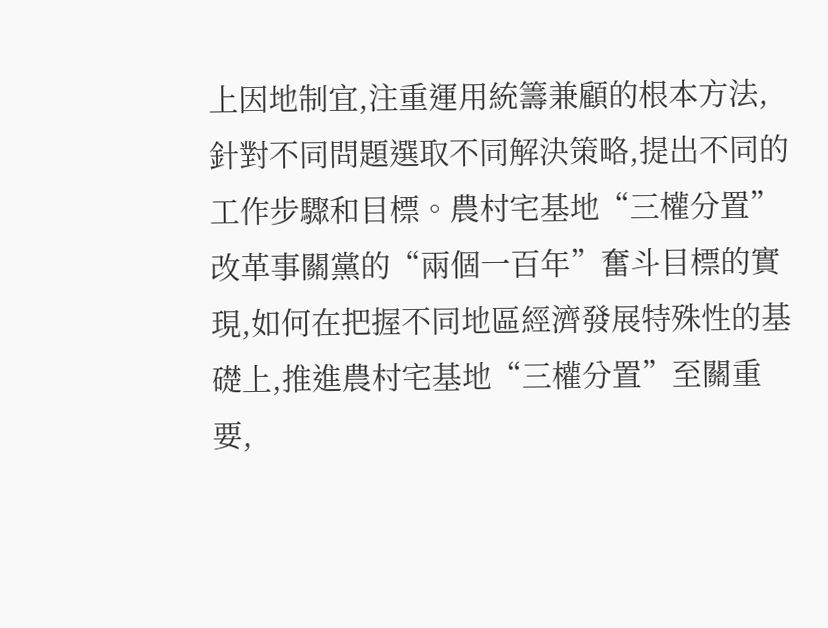上因地制宜,注重運用統籌兼顧的根本方法,針對不同問題選取不同解決策略,提出不同的工作步驟和目標。農村宅基地“三權分置”改革事關黨的“兩個一百年”奮斗目標的實現,如何在把握不同地區經濟發展特殊性的基礎上,推進農村宅基地“三權分置”至關重要,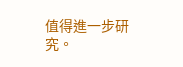值得進一步研究。